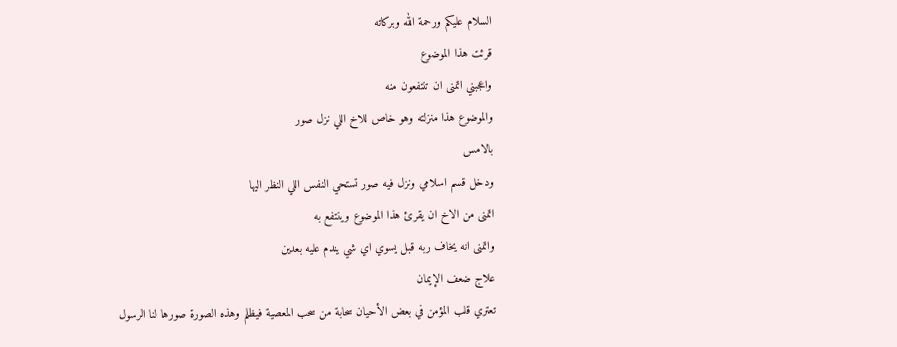السلام عليكم ورحمة الله وبركاته
قرئت هذا الموضوع
واعجبني اتمنى ان تنتفعون منه
والموضوع هذا منزلته وهو خاص للاخ اللي نزل صور
بالامس
ودخل قسم اسلامي ونزل فيه صور تستحي النفس اللي النظر اليها
اتمنى من الاخ ان يقرئ هذا الموضوع وينتفع به
واتمنى انه يخاف ربه قبل يسوي اي شي يندم عليه بعدين
علاج ضعف الإيمان
تعتري قلب المؤمن في بعض الأحيان سحابة من سحب المعصية فيظلم وهذه الصورة صورها لنا الرسول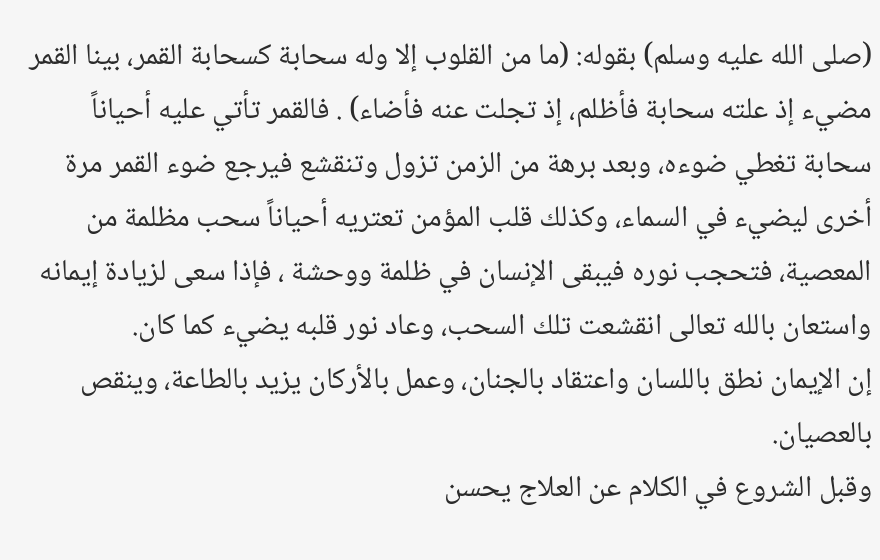(صلى الله عليه وسلم) بقوله: (ما من القلوب إلا وله سحابة كسحابة القمر، بينا القمر مضيء إذ علته سحابة فأظلم، إذ تجلت عنه فأضاء) . فالقمر تأتي عليه أحياناً سحابة تغطي ضوءه، وبعد برهة من الزمن تزول وتنقشع فيرجع ضوء القمر مرة أخرى ليضيء في السماء، وكذلك قلب المؤمن تعتريه أحياناً سحب مظلمة من المعصية، فتحجب نوره فيبقى الإنسان في ظلمة ووحشة ، فإذا سعى لزيادة إيمانه واستعان بالله تعالى انقشعت تلك السحب، وعاد نور قلبه يضيء كما كان.
إن الإيمان نطق باللسان واعتقاد بالجنان، وعمل بالأركان يزيد بالطاعة، وينقص بالعصيان.
وقبل الشروع في الكلام عن العلاج يحسن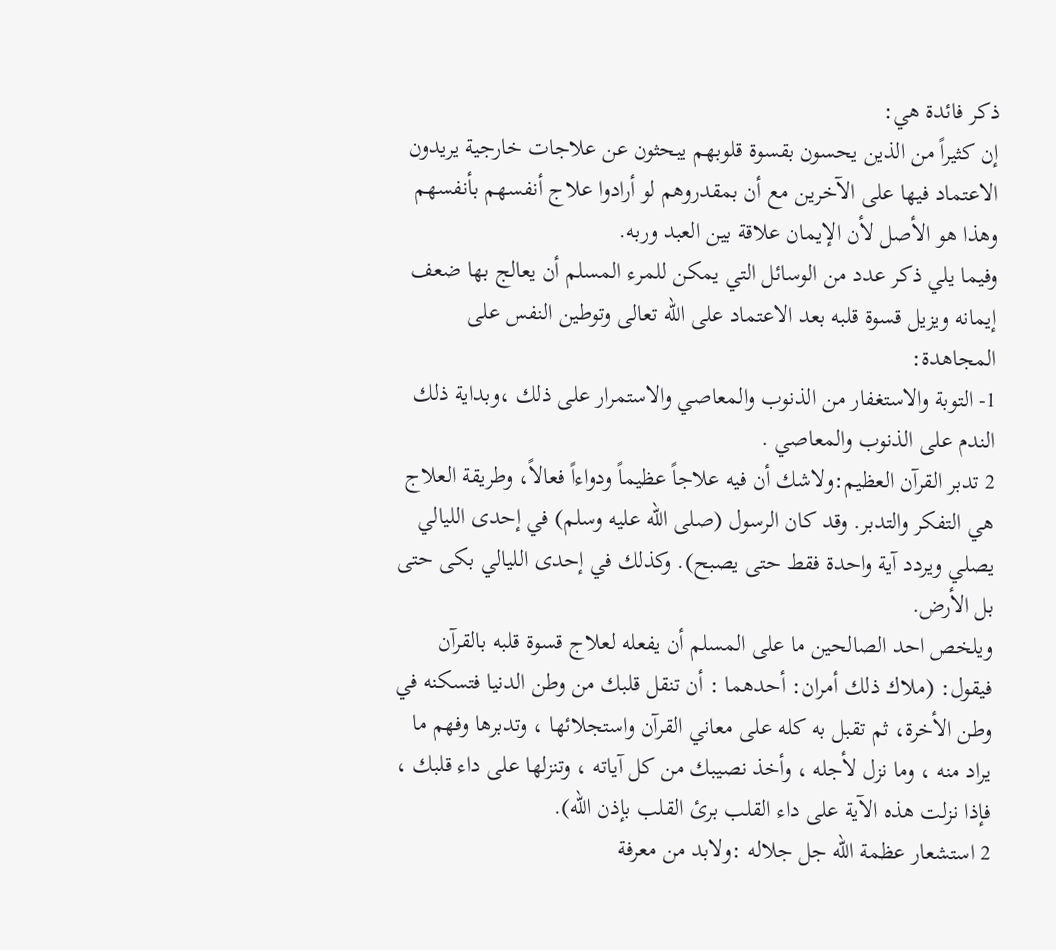ذكر فائدة هي:
إن كثيراً من الذين يحسون بقسوة قلوبهم يبحثون عن علاجات خارجية يريدون الاعتماد فيها على الآخرين مع أن بمقدروهم لو أرادوا علاج أنفسهم بأنفسهم وهذا هو الأصل لأن الإيمان علاقة بين العبد وربه.
وفيما يلي ذكر عدد من الوسائل التي يمكن للمرء المسلم أن يعالج بها ضعف إيمانه ويزيل قسوة قلبه بعد الاعتماد على الله تعالى وتوطين النفس على المجاهدة:
1- التوبة والاستغفار من الذنوب والمعاصي والاستمرار على ذلك ،وبداية ذلك الندم على الذنوب والمعاصي .
2 تدبر القرآن العظيم:ولاشك أن فيه علاجاً عظيماً ودواءاً فعالاً، وطريقة العلاج هي التفكر والتدبر. وقد كان الرسول (صلى الله عليه وسلم) في إحدى الليالي يصلي ويردد آية واحدة فقط حتى يصبح). وكذلك في إحدى الليالي بكى حتى بل الأرض.
ويلخص احد الصالحين ما على المسلم أن يفعله لعلاج قسوة قلبه بالقرآن فيقول: (ملاك ذلك أمران: أحدهما : أن تنقل قلبك من وطن الدنيا فتسكنه في وطن الأخرة، ثم تقبل به كله على معاني القرآن واستجلائها ، وتدبرها وفهم ما يراد منه ، وما نزل لأجله ، وأخذ نصيبك من كل آياته ، وتنزلها على داء قلبك ، فإذا نزلت هذه الآية على داء القلب برئ القلب بإذن الله).
2 استشعار عظمة الله جل جلاله :ولابد من معرفة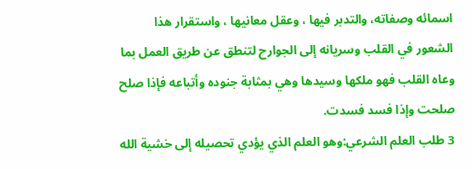اسمائه وصفاته، والتدبر فيها ، وعقل معانيها ، واستقرار هذا الشعور في القلب وسريانه إلى الجوارح لتنطق عن طريق العمل بما وعاه القلب فهو ملكها وسيدها وهي بمثابة جنوده وأتباعه فإذا صلح صلحت وإذا فسد فسدت.
3 طلب العلم الشرعي:وهو العلم الذي يؤدي تحصيله إلى خشية الله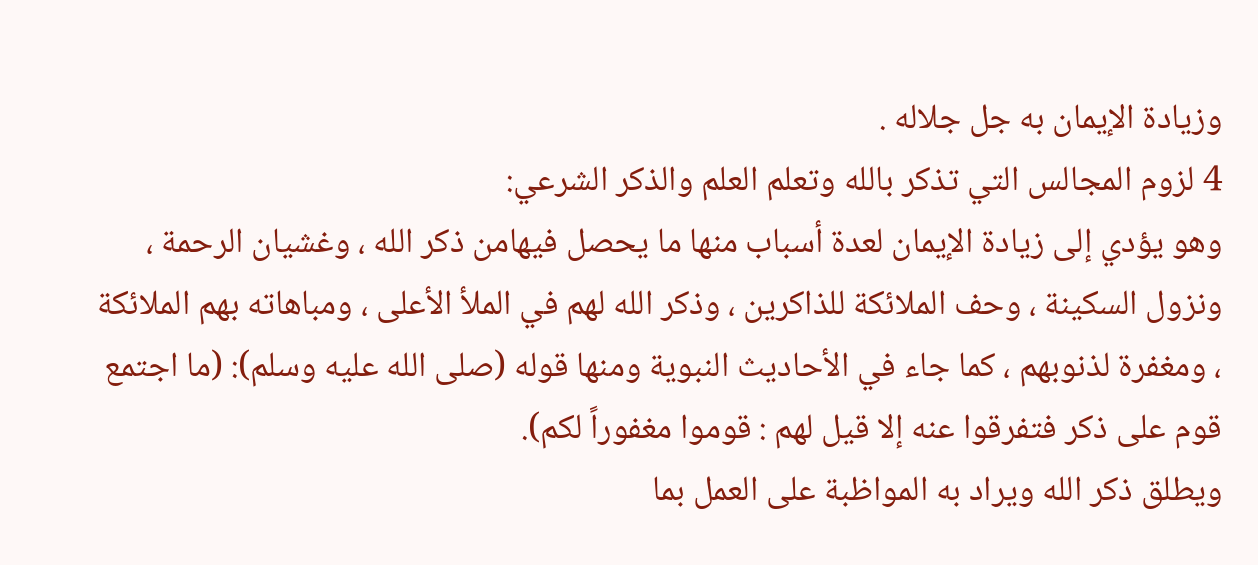وزيادة الإيمان به جل جلاله .
4 لزوم المجالس التي تذكر بالله وتعلم العلم والذكر الشرعي:
وهو يؤدي إلى زيادة الإيمان لعدة أسباب منها ما يحصل فيهامن ذكر الله ، وغشيان الرحمة ، ونزول السكينة ، وحف الملائكة للذاكرين ، وذكر الله لهم في الملأ الأعلى ، ومباهاته بهم الملائكة ، ومغفرة لذنوبهم ، كما جاء في الأحاديث النبوية ومنها قوله (صلى الله عليه وسلم): (ما اجتمع قوم على ذكر فتفرقوا عنه إلا قيل لهم : قوموا مغفوراً لكم).
ويطلق ذكر الله ويراد به المواظبة على العمل بما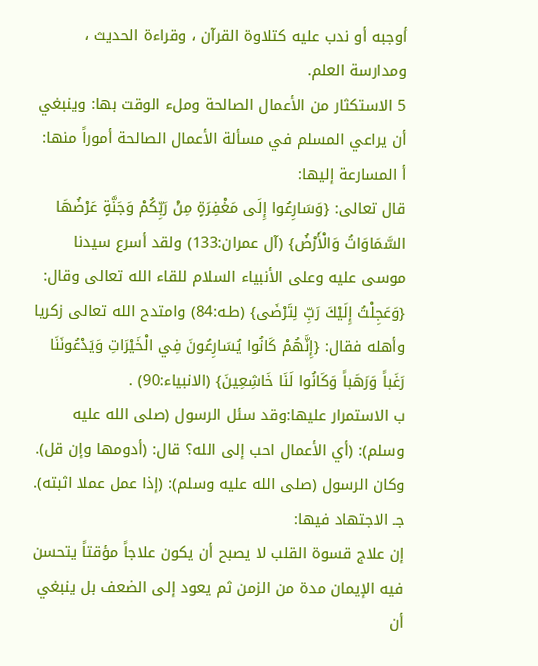أوجبه أو ندب عليه كتلاوة القرآن ، وقراءة الحديث ، ومدارسة العلم.
5 الاستكثار من الأعمال الصالحة وملء الوقت بها: وينبغي أن يراعي المسلم في مسألة الأعمال الصالحة أموراً منها:
أ المسارعة إليها:
قال تعالى: {وَسَارِعُوا إِلَى مَغْفِرَةٍ مِنْ رَبِّكُمْ وَجَنَّةٍ عَرْضُهَا السَّمَاوَاتُ وَالْأَرْضُ} (آل عمران:133) ولقد أسرع سيدنا موسى عليه وعلى الأنبياء السلام للقاء الله تعالى وقال: {وَعَجِلْتُ إِلَيْكَ رَبِّ لِتَرْضَى} (طـه:84) وامتدح الله تعالى زكريا وأهله فقال: {إِنَّهُمْ كَانُوا يُسَارِعُونَ فِي الْخَيْرَاتِ وَيَدْعُونَنَا رَغَباً وَرَهَباً وَكَانُوا لَنَا خَاشِعِينَ} (الانبياء:90) .
ب الاستمرار عليها:وقد سئل الرسول (صلى الله عليه وسلم): (أي الأعمال احب إلى الله؟ قال: (أدومها وإن قل). وكان الرسول (صلى الله عليه وسلم): (إذا عمل عملا اثبته).
جـ الاجتهاد فيها:
إن علاج قسوة القلب لا يصبح أن يكون علاجاً مؤقتاً يتحسن فيه الإيمان مدة من الزمن ثم يعود إلى الضعف بل ينبغي أن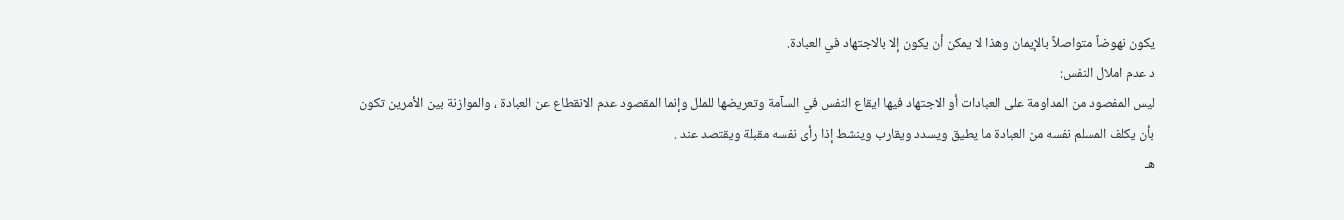يكون نهوضاً متواصلاً بالإيمان وهذا لا يمكن أن يكون إلا بالاجتهاد في العبادة.
د عدم املال النفس:
ليس المفصود من المداومة على العبادات أو الاجتهاد فيها ايقاع النفس في السآمة وتعريضها للملل وإنما المقصود عدم الانقطاع عن العبادة ، والموازنة بين الأمرين تكون بأن يكلف المسلم نفسه من العبادة ما يطيق ويسدد ويقارب وينشط إذا رأى نفسه مقبلة ويقتصد عند .
هـ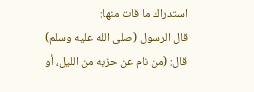استدراك ما فات منها:
قال الرسول (صلى الله عليه وسلم) قال: (من نام عن حزبه من الليل، أو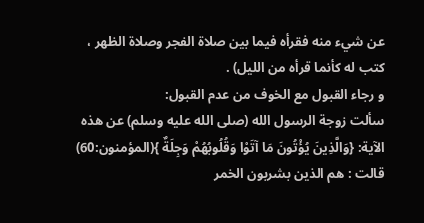عن شيء منه فقرأه فيما بين صلاة الفجر وصلاة الظهر ، كتب له كأنما قرأه من الليل) .
و رجاء القبول مع الخوف من عدم القبول:
سألت زوجة الرسول الله (صلى الله عليه وسلم) عن هذه الآية: {وَالَّذِينَ يُؤْتُونَ مَا آتَوْا وَقُلُوبُهُمْ وَجِلَةٌ }(المؤمنون:60) قالت : هم الذين بشربون الخمر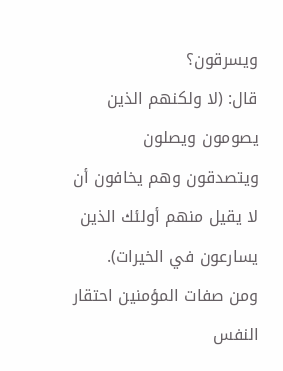ويسرقون؟
قال: (لا ولكنهم الذين يصومون ويصلون ويتصدقون وهم يخافون أن لا يقيل منهم أولئك الذين يسارعون في الخيرات).
ومن صفات المؤمنين احتقار النفس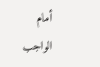أمام الواجب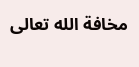مخافة الله تعالى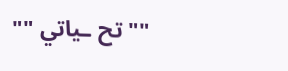"" تح ـياتي ""